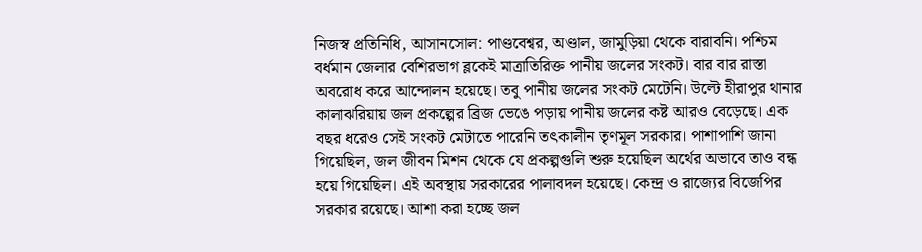নিজস্ব প্রতিনিধি, আসানসোল: পাণ্ডবেশ্বর, অণ্ডাল, জামুড়িয়া থেকে বারাবনি। পশ্চিম বর্ধমান জেলার বেশিরভাগ ব্লকেই মাত্রাতিরিক্ত পানীয় জলের সংকট। বার বার রাস্তা অবরোধ করে আন্দোলন হয়েছে। তবু পানীয় জলের সংকট মেটেনি। উল্টে হীরাপুর থানার কালাঝরিয়ায় জল প্রকল্পের ব্রিজ ভেঙে পড়ায় পানীয় জলের কষ্ট আরও বেড়েছে। এক বছর ধরেও সেই সংকট মেটাতে পারেনি তৎকালীন তৃণমূল সরকার। পাশাপাশি জানা গিয়েছিল, জল জীবন মিশন থেকে যে প্রকল্পগুলি শুরু হয়েছিল অর্থের অভাবে তাও বন্ধ হয়ে গিয়েছিল। এই অবস্থায় সরকারের পালাবদল হয়েছে। কেন্দ্র ও রাজ্যের বিজেপির সরকার রয়েছে। আশা করা হচ্ছে জল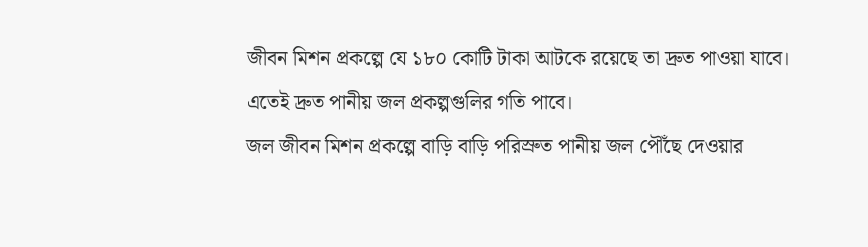জীবন মিশন প্রকল্পে যে ১৮০ কোটি টাকা আটকে রয়েছে তা দ্রুত পাওয়া যাবে। এতেই দ্রুত পানীয় জল প্রকল্পগুলির গতি পাবে।
জল জীবন মিশন প্রকল্পে বাড়ি বাড়ি পরিস্রুত পানীয় জল পৌঁছে দেওয়ার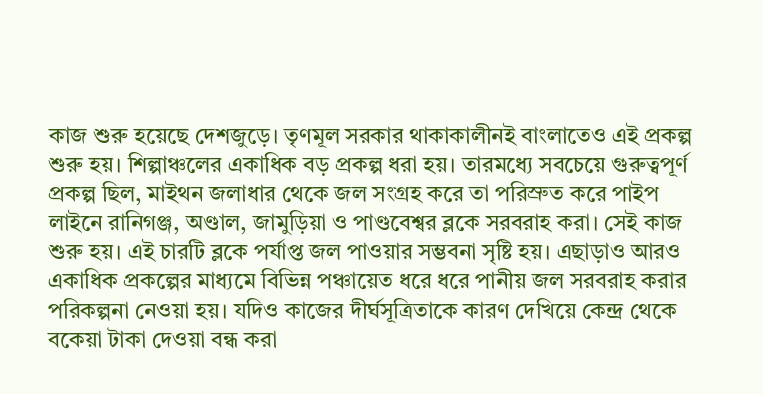কাজ শুরু হয়েছে দেশজুড়ে। তৃণমূল সরকার থাকাকালীনই বাংলাতেও এই প্রকল্প শুরু হয়। শিল্পাঞ্চলের একাধিক বড় প্রকল্প ধরা হয়। তারমধ্যে সবচেয়ে গুরুত্বপূর্ণ প্রকল্প ছিল, মাইথন জলাধার থেকে জল সংগ্রহ করে তা পরিস্রুত করে পাইপ লাইনে রানিগঞ্জ, অণ্ডাল, জামুড়িয়া ও পাণ্ডবেশ্বর ব্লকে সরবরাহ করা। সেই কাজ শুরু হয়। এই চারটি ব্লকে পর্যাপ্ত জল পাওয়ার সম্ভবনা সৃষ্টি হয়। এছাড়াও আরও একাধিক প্রকল্পের মাধ্যমে বিভিন্ন পঞ্চায়েত ধরে ধরে পানীয় জল সরবরাহ করার পরিকল্পনা নেওয়া হয়। যদিও কাজের দীর্ঘসূত্রিতাকে কারণ দেখিয়ে কেন্দ্র থেকে বকেয়া টাকা দেওয়া বন্ধ করা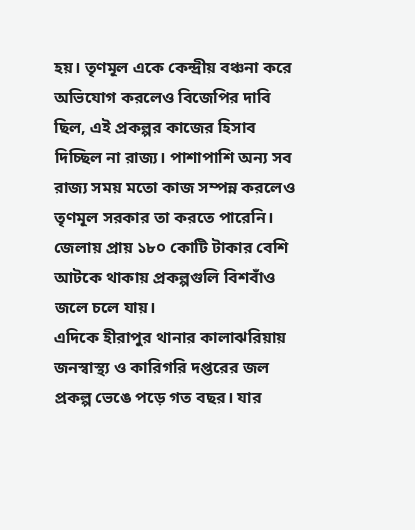হয়। তৃণমূল একে কেন্দ্রীয় বঞ্চনা করে অভিযোগ করলেও বিজেপির দাবি ছিল, এই প্রকল্পর কাজের হিসাব দিচ্ছিল না রাজ্য। পাশাপাশি অন্য সব রাজ্য সময় মতো কাজ সম্পন্ন করলেও তৃণমূল সরকার তা করতে পারেনি। জেলায় প্রায় ১৮০ কোটি টাকার বেশি আটকে থাকায় প্রকল্পগুলি বিশবাঁও জলে চলে যায়।
এদিকে হীরাপুর থানার কালাঝরিয়ায় জনস্বাস্থ্য ও কারিগরি দপ্তরের জল প্রকল্প ভেঙে পড়ে গত বছর। যার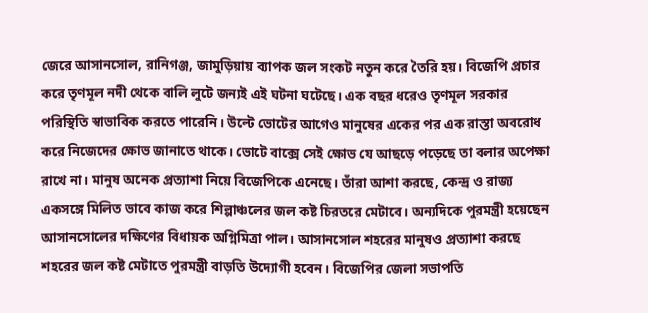জেরে আসানসোল, রানিগঞ্জ, জামুড়িয়ায় ব্যাপক জল সংকট নতুন করে তৈরি হয়। বিজেপি প্রচার করে তৃণমূল নদী থেকে বালি লুটে জন্যই এই ঘটনা ঘটেছে। এক বছর ধরেও তৃণমূল সরকার পরিস্থিতি স্বাভাবিক করতে পারেনি। উল্টে ভোটের আগেও মানুষের একের পর এক রাস্তা অবরোধ করে নিজেদের ক্ষোভ জানাতে থাকে। ভোটে বাক্সে সেই ক্ষোভ যে আছড়ে পড়েছে তা বলার অপেক্ষা রাখে না। মানুষ অনেক প্রত্যাশা নিয়ে বিজেপিকে এনেছে। তাঁরা আশা করছে, কেন্দ্র ও রাজ্য একসঙ্গে মিলিত ভাবে কাজ করে শিল্পাঞ্চলের জল কষ্ট চিরতরে মেটাবে। অন্যদিকে পুরমন্ত্রী হয়েছেন আসানসোলের দক্ষিণের বিধায়ক অগ্নিমিত্রা পাল। আসানসোল শহরের মানুষও প্রত্যাশা করছে শহরের জল কষ্ট মেটাতে পুরমন্ত্রী বাড়তি উদ্যোগী হবেন। বিজেপির জেলা সভাপতি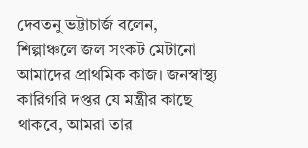দেবতনু ভট্টাচার্জ বলেন, শিল্পাঞ্চলে জল সংকট মেটানো আমাদের প্রাথমিক কাজ। জনস্বাস্থ্য কারিগরি দপ্তর যে মন্ত্রীর কাছে থাকবে, আমরা তার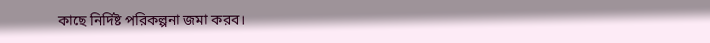কাছে নির্দিষ্ট পরিকল্পনা জমা করব।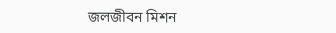জলজীবন মিশন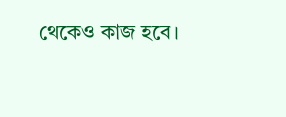থেকেও কাজ হবে।